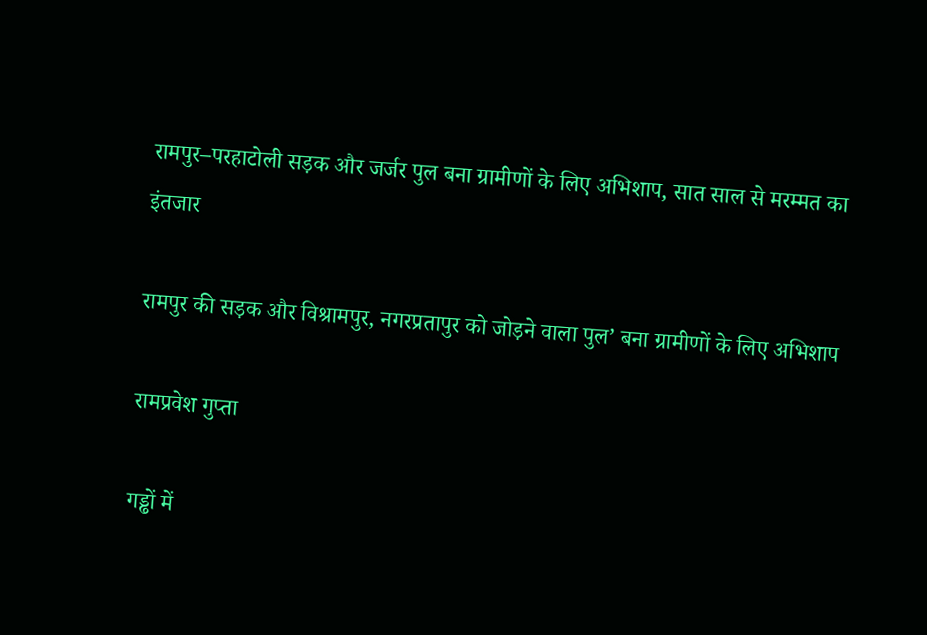रामपुर–परहाटोली सड़क और जर्जर पुल बना ग्रामीणों के लिए अभिशाप, सात साल से मरम्मत का इंतजार

रामपुर की सड़क और विश्रामपुर, नगरप्रतापुर को जोड़ने वाला पुल’ बना ग्रामीणों के लिए अभिशाप

रामप्रवेश गुप्ता

गड्ढों में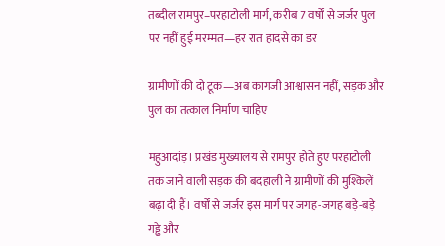तब्दील रामपुर–परहाटोली मार्ग, करीब 7 वर्षों से जर्जर पुल पर नहीं हुई मरम्मत—हर रात हादसे का डर

ग्रामीणों की दो टूक—अब कागजी आश्वासन नहीं, सड़क और पुल का तत्काल निर्माण चाहिए

महुआदांड़। प्रखंड मुख्यालय से रामपुर होते हुए परहाटोली तक जाने वाली सड़क की बदहाली ने ग्रामीणों की मुश्किलें बढ़ा दी हैं। वर्षों से जर्जर इस मार्ग पर जगह-जगह बड़े-बड़े गड्ढे और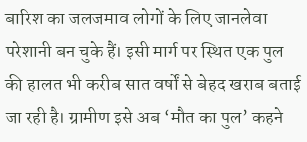बारिश का जलजमाव लोगों के लिए जानलेवा परेशानी बन चुके हैं। इसी मार्ग पर स्थित एक पुल की हालत भी करीब सात वर्षों से बेहद खराब बताई जा रही है। ग्रामीण इसे अब ‘मौत का पुल’ कहने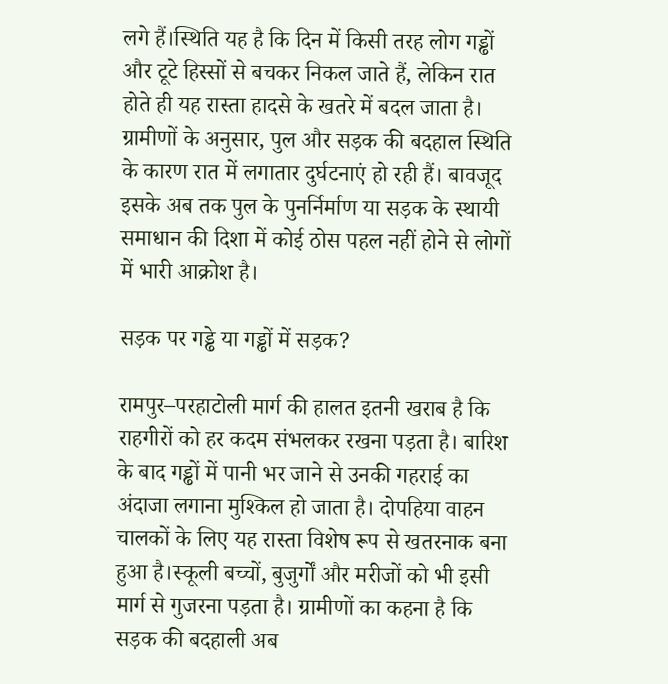लगे हैं।स्थिति यह है कि दिन में किसी तरह लोग गड्ढों और टूटे हिस्सों से बचकर निकल जाते हैं, लेकिन रात होते ही यह रास्ता हादसे के खतरे में बदल जाता है। ग्रामीणों के अनुसार, पुल और सड़क की बदहाल स्थिति के कारण रात में लगातार दुर्घटनाएं हो रही हैं। बावजूद इसके अब तक पुल के पुनर्निर्माण या सड़क के स्थायी समाधान की दिशा में कोई ठोस पहल नहीं होने से लोगों में भारी आक्रोश है।

सड़क पर गड्ढे या गड्ढों में सड़क?

रामपुर–परहाटोली मार्ग की हालत इतनी खराब है कि राहगीरों को हर कदम संभलकर रखना पड़ता है। बारिश के बाद गड्ढों में पानी भर जाने से उनकी गहराई का अंदाजा लगाना मुश्किल हो जाता है। दोपहिया वाहन चालकों के लिए यह रास्ता विशेष रूप से खतरनाक बना हुआ है।स्कूली बच्चों, बुजुर्गों और मरीजों को भी इसी मार्ग से गुजरना पड़ता है। ग्रामीणों का कहना है कि सड़क की बदहाली अब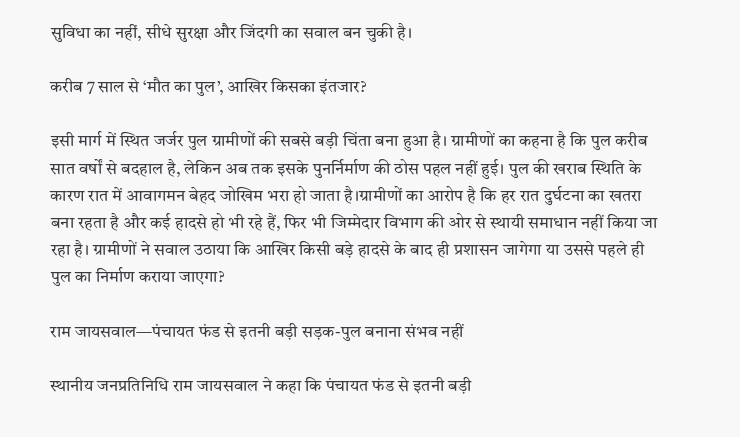सुविधा का नहीं, सीधे सुरक्षा और जिंदगी का सवाल बन चुकी है।

करीब 7 साल से ‘मौत का पुल’, आखिर किसका इंतजार?

इसी मार्ग में स्थित जर्जर पुल ग्रामीणों की सबसे बड़ी चिंता बना हुआ है। ग्रामीणों का कहना है कि पुल करीब सात वर्षों से बदहाल है, लेकिन अब तक इसके पुनर्निर्माण की ठोस पहल नहीं हुई। पुल की खराब स्थिति के कारण रात में आवागमन बेहद जोखिम भरा हो जाता है।ग्रामीणों का आरोप है कि हर रात दुर्घटना का खतरा बना रहता है और कई हादसे हो भी रहे हैं, फिर भी जिम्मेदार विभाग की ओर से स्थायी समाधान नहीं किया जा रहा है। ग्रामीणों ने सवाल उठाया कि आखिर किसी बड़े हादसे के बाद ही प्रशासन जागेगा या उससे पहले ही पुल का निर्माण कराया जाएगा?

राम जायसवाल—पंचायत फंड से इतनी बड़ी सड़क-पुल बनाना संभव नहीं

स्थानीय जनप्रतिनिधि राम जायसवाल ने कहा कि पंचायत फंड से इतनी बड़ी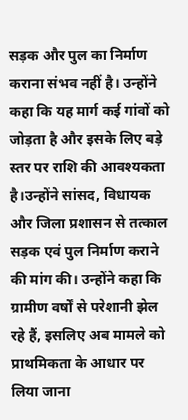सड़क और पुल का निर्माण कराना संभव नहीं है। उन्होंने कहा कि यह मार्ग कई गांवों को जोड़ता है और इसके लिए बड़े स्तर पर राशि की आवश्यकता है।उन्होंने सांसद, विधायक और जिला प्रशासन से तत्काल सड़क एवं पुल निर्माण कराने की मांग की। उन्होंने कहा कि ग्रामीण वर्षों से परेशानी झेल रहे हैं, इसलिए अब मामले को प्राथमिकता के आधार पर लिया जाना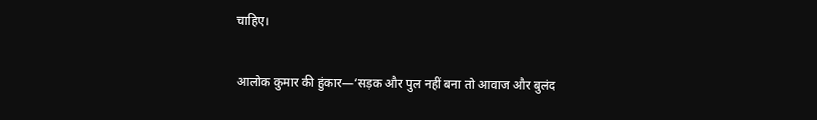चाहिए।

आलोक कुमार की हुंकार—‘सड़क और पुल नहीं बना तो आवाज और बुलंद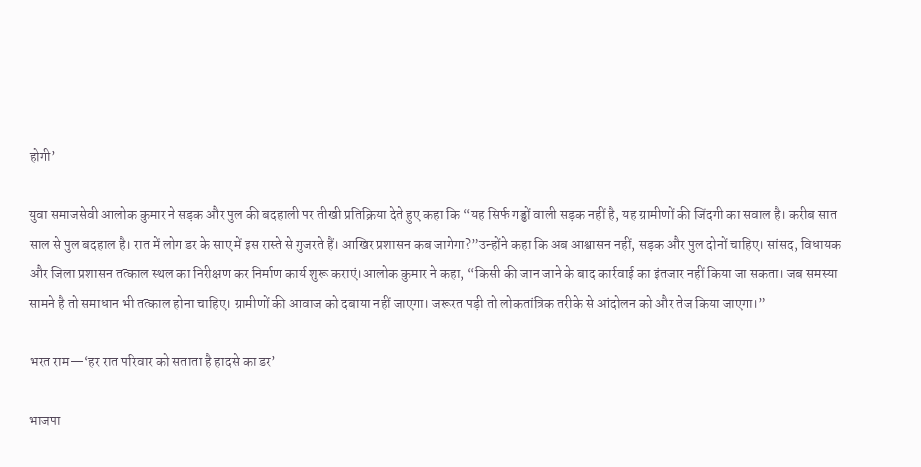होगी’

युवा समाजसेवी आलोक कुमार ने सड़क और पुल की बदहाली पर तीखी प्रतिक्रिया देते हुए कहा कि “यह सिर्फ गड्ढों वाली सड़क नहीं है, यह ग्रामीणों की जिंदगी का सवाल है। करीब सात साल से पुल बदहाल है। रात में लोग डर के साए में इस रास्ते से गुजरते हैं। आखिर प्रशासन कब जागेगा?”उन्होंने कहा कि अब आश्वासन नहीं, सड़क और पुल दोनों चाहिए। सांसद, विधायक और जिला प्रशासन तत्काल स्थल का निरीक्षण कर निर्माण कार्य शुरू कराएं।आलोक कुमार ने कहा, “किसी की जान जाने के बाद कार्रवाई का इंतजार नहीं किया जा सकता। जब समस्या सामने है तो समाधान भी तत्काल होना चाहिए। ग्रामीणों की आवाज को दबाया नहीं जाएगा। जरूरत पड़ी तो लोकतांत्रिक तरीके से आंदोलन को और तेज किया जाएगा।”

भरत राम—‘हर रात परिवार को सताता है हादसे का डर’

भाजपा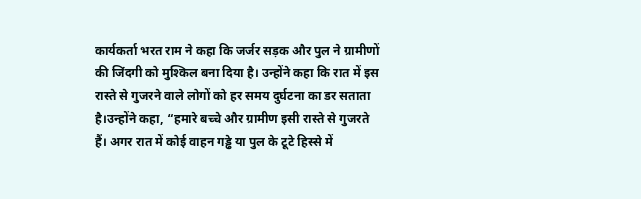कार्यकर्ता भरत राम ने कहा कि जर्जर सड़क और पुल ने ग्रामीणों की जिंदगी को मुश्किल बना दिया है। उन्होंने कहा कि रात में इस रास्ते से गुजरने वाले लोगों को हर समय दुर्घटना का डर सताता है।उन्होंने कहा, “हमारे बच्चे और ग्रामीण इसी रास्ते से गुजरते हैं। अगर रात में कोई वाहन गड्ढे या पुल के टूटे हिस्से में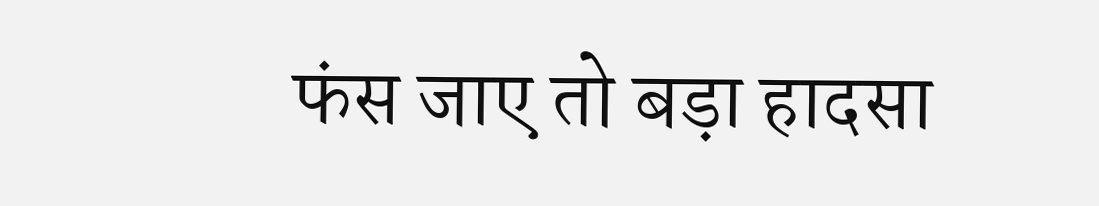फंस जाए तो बड़ा हादसा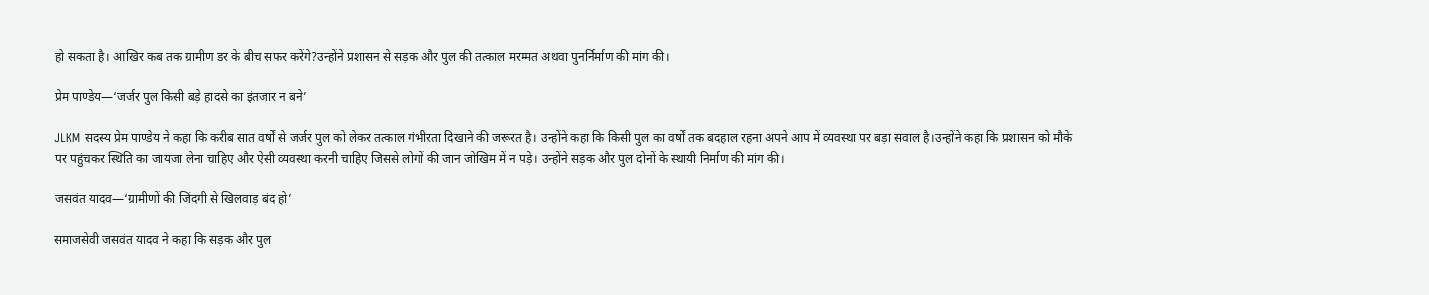हो सकता है। आखिर कब तक ग्रामीण डर के बीच सफर करेंगे?उन्होंने प्रशासन से सड़क और पुल की तत्काल मरम्मत अथवा पुनर्निर्माण की मांग की।

प्रेम पाण्डेय—‘जर्जर पुल किसी बड़े हादसे का इंतजार न बने’

JLKM सदस्य प्रेम पाण्डेय ने कहा कि करीब सात वर्षों से जर्जर पुल को लेकर तत्काल गंभीरता दिखाने की जरूरत है। उन्होंने कहा कि किसी पुल का वर्षों तक बदहाल रहना अपने आप में व्यवस्था पर बड़ा सवाल है।उन्होंने कहा कि प्रशासन को मौके पर पहुंचकर स्थिति का जायजा लेना चाहिए और ऐसी व्यवस्था करनी चाहिए जिससे लोगों की जान जोखिम में न पड़े। उन्होंने सड़क और पुल दोनों के स्थायी निर्माण की मांग की।

जसवंत यादव—‘ग्रामीणों की जिंदगी से खिलवाड़ बंद हो’

समाजसेवी जसवंत यादव ने कहा कि सड़क और पुल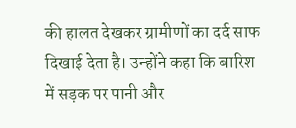की हालत देखकर ग्रामीणों का दर्द साफ दिखाई देता है। उन्होंने कहा कि बारिश में सड़क पर पानी और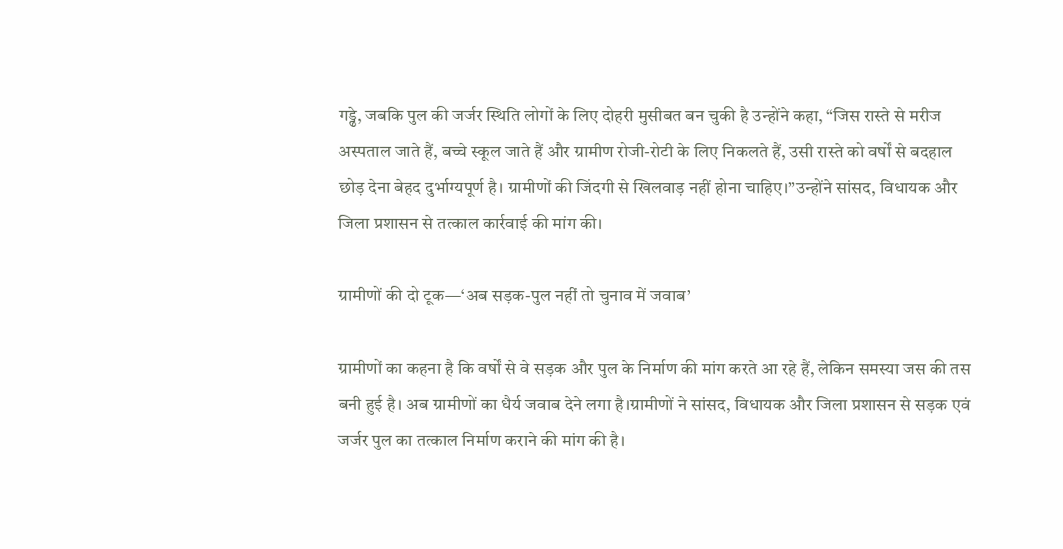गड्ढे, जबकि पुल की जर्जर स्थिति लोगों के लिए दोहरी मुसीबत बन चुकी है उन्होंने कहा, “जिस रास्ते से मरीज अस्पताल जाते हैं, बच्चे स्कूल जाते हैं और ग्रामीण रोजी-रोटी के लिए निकलते हैं, उसी रास्ते को वर्षों से बदहाल छोड़ देना बेहद दुर्भाग्यपूर्ण है। ग्रामीणों की जिंदगी से खिलवाड़ नहीं होना चाहिए।”उन्होंने सांसद, विधायक और जिला प्रशासन से तत्काल कार्रवाई की मांग की।

ग्रामीणों की दो टूक—‘अब सड़क-पुल नहीं तो चुनाव में जवाब’

ग्रामीणों का कहना है कि वर्षों से वे सड़क और पुल के निर्माण की मांग करते आ रहे हैं, लेकिन समस्या जस की तस बनी हुई है। अब ग्रामीणों का धैर्य जवाब देने लगा है।ग्रामीणों ने सांसद, विधायक और जिला प्रशासन से सड़क एवं जर्जर पुल का तत्काल निर्माण कराने की मांग की है।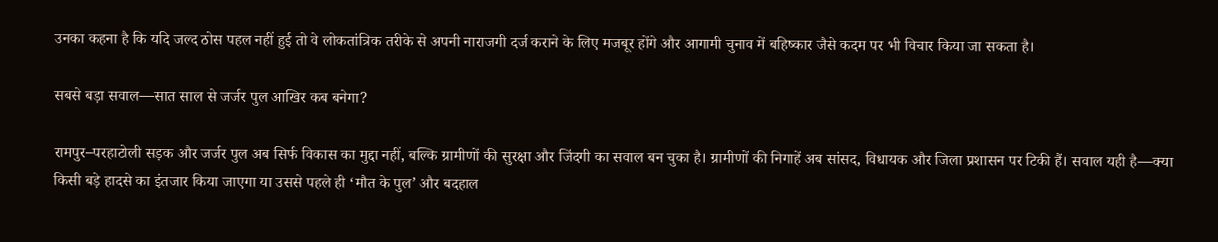उनका कहना है कि यदि जल्द ठोस पहल नहीं हुई तो वे लोकतांत्रिक तरीके से अपनी नाराजगी दर्ज कराने के लिए मजबूर होंगे और आगामी चुनाव में बहिष्कार जैसे कदम पर भी विचार किया जा सकता है।

सबसे बड़ा सवाल—सात साल से जर्जर पुल आखिर कब बनेगा?

रामपुर–परहाटोली सड़क और जर्जर पुल अब सिर्फ विकास का मुद्दा नहीं, बल्कि ग्रामीणों की सुरक्षा और जिंदगी का सवाल बन चुका है। ग्रामीणों की निगाहें अब सांसद, विधायक और जिला प्रशासन पर टिकी हैं। सवाल यही है—क्या किसी बड़े हादसे का इंतजार किया जाएगा या उससे पहले ही ‘मौत के पुल’ और बदहाल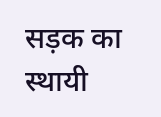सड़क का स्थायी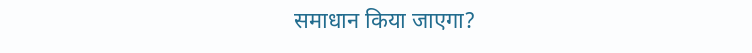समाधान किया जाएगा?